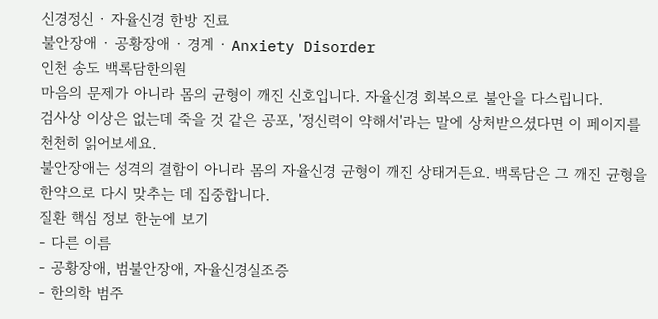신경정신 · 자율신경 한방 진료
불안장애 · 공황장애 · 경계 · Anxiety Disorder
인천 송도 백록담한의원
마음의 문제가 아니라 몸의 균형이 깨진 신호입니다. 자율신경 회복으로 불안을 다스립니다.
검사상 이상은 없는데 죽을 것 같은 공포, '정신력이 약해서'라는 말에 상처받으셨다면 이 페이지를 천천히 읽어보세요.
불안장애는 성격의 결함이 아니라 몸의 자율신경 균형이 깨진 상태거든요. 백록담은 그 깨진 균형을 한약으로 다시 맞추는 데 집중합니다.
질환 핵심 정보 한눈에 보기
- 다른 이름
- 공황장애, 범불안장애, 자율신경실조증
- 한의학 범주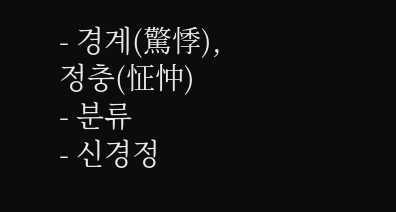- 경계(驚悸), 정충(怔忡)
- 분류
- 신경정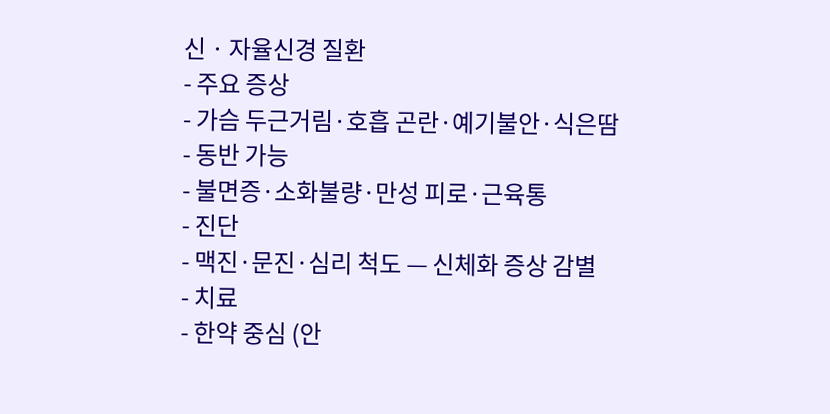신 · 자율신경 질환
- 주요 증상
- 가슴 두근거림·호흡 곤란·예기불안·식은땀
- 동반 가능
- 불면증·소화불량·만성 피로·근육통
- 진단
- 맥진·문진·심리 척도 — 신체화 증상 감별
- 치료
- 한약 중심 (안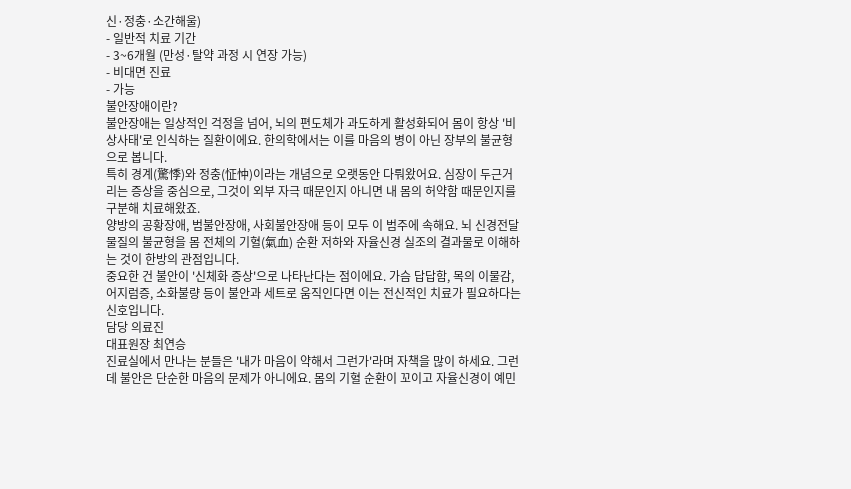신·정충·소간해울)
- 일반적 치료 기간
- 3~6개월 (만성·탈약 과정 시 연장 가능)
- 비대면 진료
- 가능
불안장애이란?
불안장애는 일상적인 걱정을 넘어, 뇌의 편도체가 과도하게 활성화되어 몸이 항상 '비상사태'로 인식하는 질환이에요. 한의학에서는 이를 마음의 병이 아닌 장부의 불균형으로 봅니다.
특히 경계(驚悸)와 정충(怔忡)이라는 개념으로 오랫동안 다뤄왔어요. 심장이 두근거리는 증상을 중심으로, 그것이 외부 자극 때문인지 아니면 내 몸의 허약함 때문인지를 구분해 치료해왔죠.
양방의 공황장애, 범불안장애, 사회불안장애 등이 모두 이 범주에 속해요. 뇌 신경전달물질의 불균형을 몸 전체의 기혈(氣血) 순환 저하와 자율신경 실조의 결과물로 이해하는 것이 한방의 관점입니다.
중요한 건 불안이 '신체화 증상'으로 나타난다는 점이에요. 가슴 답답함, 목의 이물감, 어지럼증, 소화불량 등이 불안과 세트로 움직인다면 이는 전신적인 치료가 필요하다는 신호입니다.
담당 의료진
대표원장 최연승
진료실에서 만나는 분들은 '내가 마음이 약해서 그런가'라며 자책을 많이 하세요. 그런데 불안은 단순한 마음의 문제가 아니에요. 몸의 기혈 순환이 꼬이고 자율신경이 예민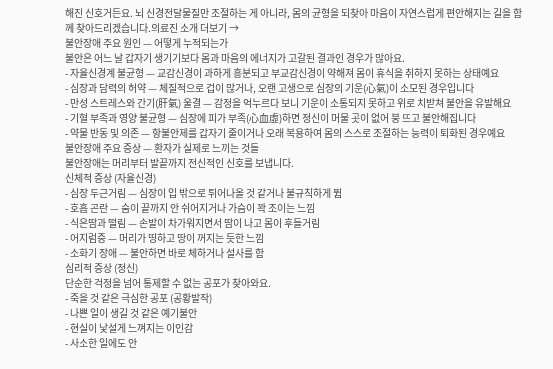해진 신호거든요. 뇌 신경전달물질만 조절하는 게 아니라, 몸의 균형을 되찾아 마음이 자연스럽게 편안해지는 길을 함께 찾아드리겠습니다.의료진 소개 더보기 →
불안장애 주요 원인 — 어떻게 누적되는가
불안은 어느 날 갑자기 생기기보다 몸과 마음의 에너지가 고갈된 결과인 경우가 많아요.
- 자율신경계 불균형 — 교감신경이 과하게 흥분되고 부교감신경이 약해져 몸이 휴식을 취하지 못하는 상태예요
- 심장과 담력의 허약 — 체질적으로 겁이 많거나, 오랜 고생으로 심장의 기운(心氣)이 소모된 경우입니다
- 만성 스트레스와 간기(肝氣) 울결 — 감정을 억누르다 보니 기운이 소통되지 못하고 위로 치받쳐 불안을 유발해요
- 기혈 부족과 영양 불균형 — 심장에 피가 부족(心血虛)하면 정신이 머물 곳이 없어 붕 뜨고 불안해집니다
- 약물 반동 및 의존 — 항불안제를 갑자기 줄이거나 오래 복용하여 몸의 스스로 조절하는 능력이 퇴화된 경우예요
불안장애 주요 증상 — 환자가 실제로 느끼는 것들
불안장애는 머리부터 발끝까지 전신적인 신호를 보냅니다.
신체적 증상 (자율신경)
- 심장 두근거림 — 심장이 입 밖으로 튀어나올 것 같거나 불규칙하게 뜀
- 호흡 곤란 — 숨이 끝까지 안 쉬어지거나 가슴이 꽉 조이는 느낌
- 식은땀과 떨림 — 손발이 차가워지면서 땀이 나고 몸이 후들거림
- 어지럼증 — 머리가 띵하고 땅이 꺼지는 듯한 느낌
- 소화기 장애 — 불안하면 바로 체하거나 설사를 함
심리적 증상 (정신)
단순한 걱정을 넘어 통제할 수 없는 공포가 찾아와요.
- 죽을 것 같은 극심한 공포 (공황발작)
- 나쁜 일이 생길 것 같은 예기불안
- 현실이 낯설게 느껴지는 이인감
- 사소한 일에도 안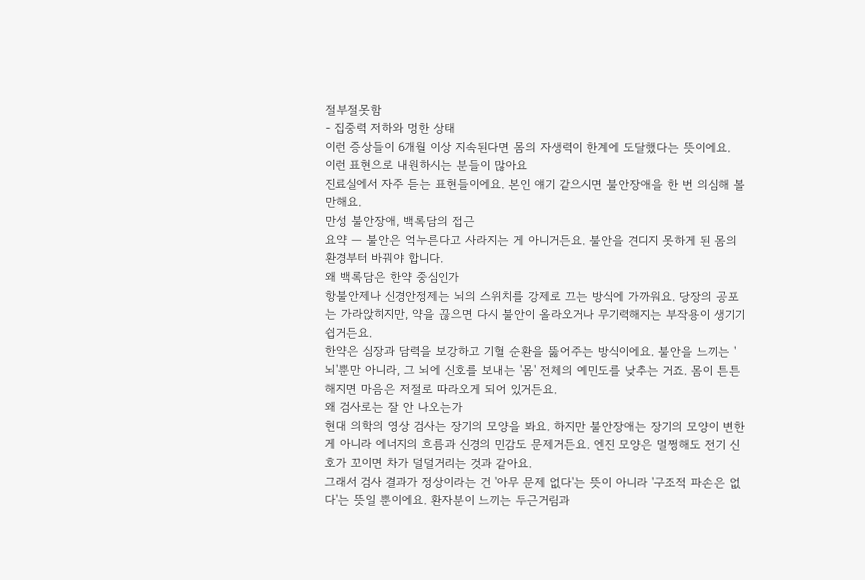절부절못함
- 집중력 저하와 멍한 상태
이런 증상들이 6개월 이상 지속된다면 몸의 자생력이 한계에 도달했다는 뜻이에요.
이런 표현으로 내원하시는 분들이 많아요
진료실에서 자주 듣는 표현들이에요. 본인 얘기 같으시면 불안장애을 한 번 의심해 볼 만해요.
만성 불안장애, 백록담의 접근
요약 — 불안은 억누른다고 사라지는 게 아니거든요. 불안을 견디지 못하게 된 몸의 환경부터 바꿔야 합니다.
왜 백록담은 한약 중심인가
항불안제나 신경안정제는 뇌의 스위치를 강제로 끄는 방식에 가까워요. 당장의 공포는 가라앉히지만, 약을 끊으면 다시 불안이 올라오거나 무기력해지는 부작용이 생기기 쉽거든요.
한약은 심장과 담력을 보강하고 기혈 순환을 뚫어주는 방식이에요. 불안을 느끼는 '뇌'뿐만 아니라, 그 뇌에 신호를 보내는 '몸' 전체의 예민도를 낮추는 거죠. 몸이 튼튼해지면 마음은 저절로 따라오게 되어 있거든요.
왜 검사로는 잘 안 나오는가
현대 의학의 영상 검사는 장기의 모양을 봐요. 하지만 불안장애는 장기의 모양이 변한 게 아니라 에너지의 흐름과 신경의 민감도 문제거든요. 엔진 모양은 멀쩡해도 전기 신호가 꼬이면 차가 덜덜거리는 것과 같아요.
그래서 검사 결과가 정상이라는 건 '아무 문제 없다'는 뜻이 아니라 '구조적 파손은 없다'는 뜻일 뿐이에요. 환자분이 느끼는 두근거림과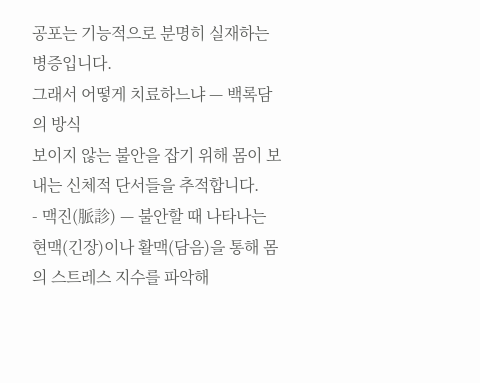공포는 기능적으로 분명히 실재하는 병증입니다.
그래서 어떻게 치료하느냐 — 백록담의 방식
보이지 않는 불안을 잡기 위해 몸이 보내는 신체적 단서들을 추적합니다.
- 맥진(脈診) — 불안할 때 나타나는 현맥(긴장)이나 활맥(담음)을 통해 몸의 스트레스 지수를 파악해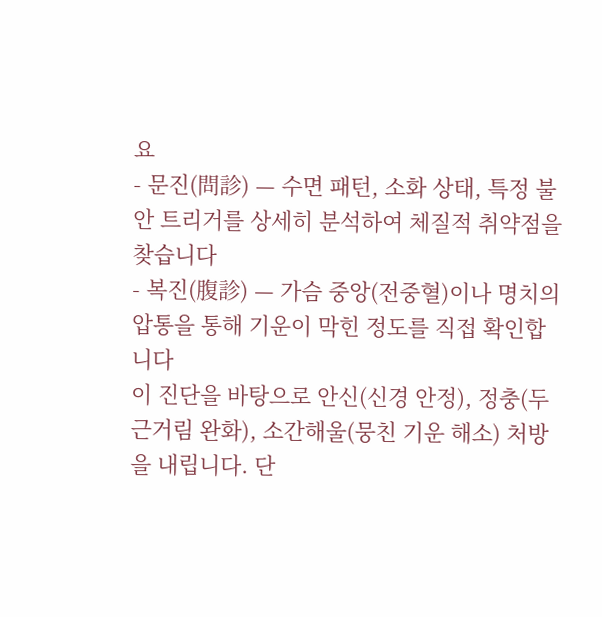요
- 문진(問診) — 수면 패턴, 소화 상태, 특정 불안 트리거를 상세히 분석하여 체질적 취약점을 찾습니다
- 복진(腹診) — 가슴 중앙(전중혈)이나 명치의 압통을 통해 기운이 막힌 정도를 직접 확인합니다
이 진단을 바탕으로 안신(신경 안정), 정충(두근거림 완화), 소간해울(뭉친 기운 해소) 처방을 내립니다. 단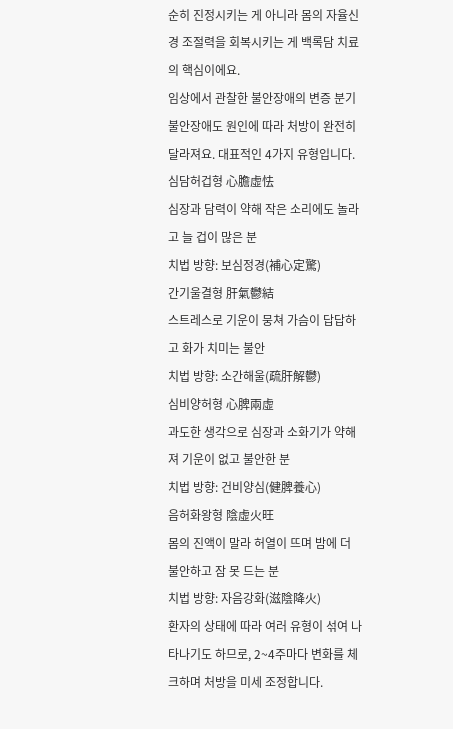순히 진정시키는 게 아니라 몸의 자율신경 조절력을 회복시키는 게 백록담 치료의 핵심이에요.
임상에서 관찰한 불안장애의 변증 분기
불안장애도 원인에 따라 처방이 완전히 달라져요. 대표적인 4가지 유형입니다.
심담허겁형 心膽虛怯
심장과 담력이 약해 작은 소리에도 놀라고 늘 겁이 많은 분
치법 방향: 보심정경(補心定驚)
간기울결형 肝氣鬱結
스트레스로 기운이 뭉쳐 가슴이 답답하고 화가 치미는 불안
치법 방향: 소간해울(疏肝解鬱)
심비양허형 心脾兩虛
과도한 생각으로 심장과 소화기가 약해져 기운이 없고 불안한 분
치법 방향: 건비양심(健脾養心)
음허화왕형 陰虛火旺
몸의 진액이 말라 허열이 뜨며 밤에 더 불안하고 잠 못 드는 분
치법 방향: 자음강화(滋陰降火)
환자의 상태에 따라 여러 유형이 섞여 나타나기도 하므로, 2~4주마다 변화를 체크하며 처방을 미세 조정합니다.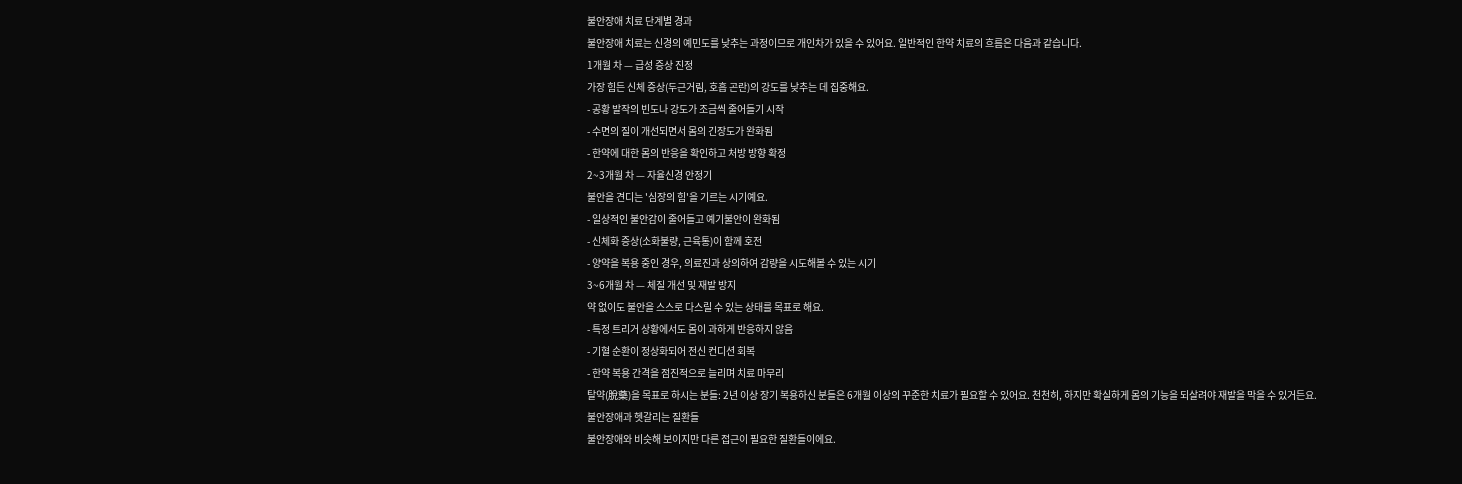불안장애 치료 단계별 경과
불안장애 치료는 신경의 예민도를 낮추는 과정이므로 개인차가 있을 수 있어요. 일반적인 한약 치료의 흐름은 다음과 같습니다.
1개월 차 — 급성 증상 진정
가장 힘든 신체 증상(두근거림, 호흡 곤란)의 강도를 낮추는 데 집중해요.
- 공황 발작의 빈도나 강도가 조금씩 줄어들기 시작
- 수면의 질이 개선되면서 몸의 긴장도가 완화됨
- 한약에 대한 몸의 반응을 확인하고 처방 방향 확정
2~3개월 차 — 자율신경 안정기
불안을 견디는 '심장의 힘'을 기르는 시기예요.
- 일상적인 불안감이 줄어들고 예기불안이 완화됨
- 신체화 증상(소화불량, 근육통)이 함께 호전
- 양약을 복용 중인 경우, 의료진과 상의하여 감량을 시도해볼 수 있는 시기
3~6개월 차 — 체질 개선 및 재발 방지
약 없이도 불안을 스스로 다스릴 수 있는 상태를 목표로 해요.
- 특정 트리거 상황에서도 몸이 과하게 반응하지 않음
- 기혈 순환이 정상화되어 전신 컨디션 회복
- 한약 복용 간격을 점진적으로 늘리며 치료 마무리
탈약(脫藥)을 목표로 하시는 분들: 2년 이상 장기 복용하신 분들은 6개월 이상의 꾸준한 치료가 필요할 수 있어요. 천천히, 하지만 확실하게 몸의 기능을 되살려야 재발을 막을 수 있거든요.
불안장애과 헷갈리는 질환들
불안장애와 비슷해 보이지만 다른 접근이 필요한 질환들이에요.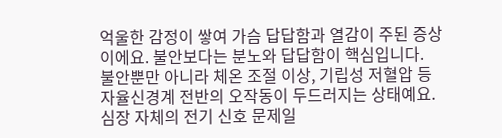억울한 감정이 쌓여 가슴 답답함과 열감이 주된 증상이에요. 불안보다는 분노와 답답함이 핵심입니다.
불안뿐만 아니라 체온 조절 이상, 기립성 저혈압 등 자율신경계 전반의 오작동이 두드러지는 상태예요.
심장 자체의 전기 신호 문제일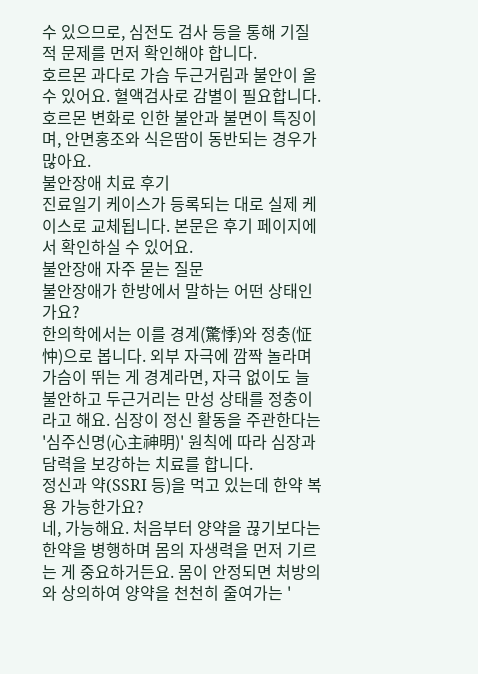수 있으므로, 심전도 검사 등을 통해 기질적 문제를 먼저 확인해야 합니다.
호르몬 과다로 가슴 두근거림과 불안이 올 수 있어요. 혈액검사로 감별이 필요합니다.
호르몬 변화로 인한 불안과 불면이 특징이며, 안면홍조와 식은땀이 동반되는 경우가 많아요.
불안장애 치료 후기
진료일기 케이스가 등록되는 대로 실제 케이스로 교체됩니다. 본문은 후기 페이지에서 확인하실 수 있어요.
불안장애 자주 묻는 질문
불안장애가 한방에서 말하는 어떤 상태인가요?
한의학에서는 이를 경계(驚悸)와 정충(怔忡)으로 봅니다. 외부 자극에 깜짝 놀라며 가슴이 뛰는 게 경계라면, 자극 없이도 늘 불안하고 두근거리는 만성 상태를 정충이라고 해요. 심장이 정신 활동을 주관한다는 '심주신명(心主神明)' 원칙에 따라 심장과 담력을 보강하는 치료를 합니다.
정신과 약(SSRI 등)을 먹고 있는데 한약 복용 가능한가요?
네, 가능해요. 처음부터 양약을 끊기보다는 한약을 병행하며 몸의 자생력을 먼저 기르는 게 중요하거든요. 몸이 안정되면 처방의와 상의하여 양약을 천천히 줄여가는 '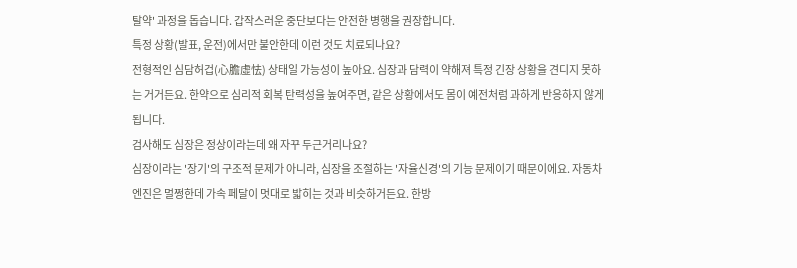탈약' 과정을 돕습니다. 갑작스러운 중단보다는 안전한 병행을 권장합니다.
특정 상황(발표, 운전)에서만 불안한데 이런 것도 치료되나요?
전형적인 심담허겁(心膽虛怯) 상태일 가능성이 높아요. 심장과 담력이 약해져 특정 긴장 상황을 견디지 못하는 거거든요. 한약으로 심리적 회복 탄력성을 높여주면, 같은 상황에서도 몸이 예전처럼 과하게 반응하지 않게 됩니다.
검사해도 심장은 정상이라는데 왜 자꾸 두근거리나요?
심장이라는 '장기'의 구조적 문제가 아니라, 심장을 조절하는 '자율신경'의 기능 문제이기 때문이에요. 자동차 엔진은 멀쩡한데 가속 페달이 멋대로 밟히는 것과 비슷하거든요. 한방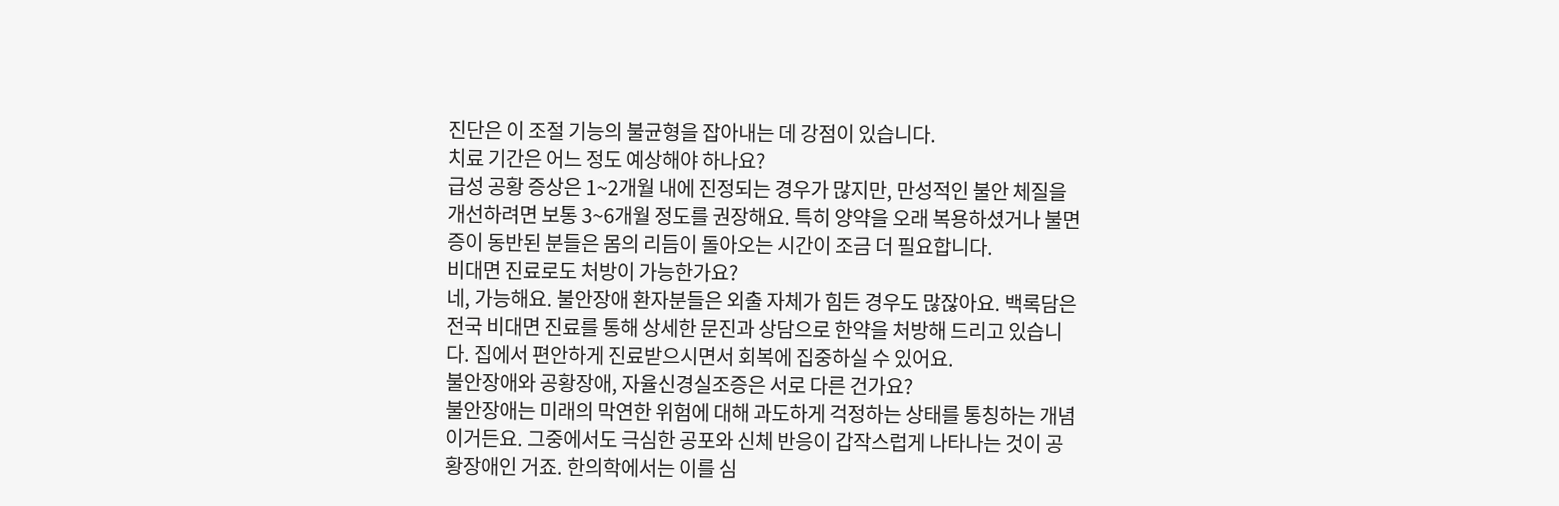진단은 이 조절 기능의 불균형을 잡아내는 데 강점이 있습니다.
치료 기간은 어느 정도 예상해야 하나요?
급성 공황 증상은 1~2개월 내에 진정되는 경우가 많지만, 만성적인 불안 체질을 개선하려면 보통 3~6개월 정도를 권장해요. 특히 양약을 오래 복용하셨거나 불면증이 동반된 분들은 몸의 리듬이 돌아오는 시간이 조금 더 필요합니다.
비대면 진료로도 처방이 가능한가요?
네, 가능해요. 불안장애 환자분들은 외출 자체가 힘든 경우도 많잖아요. 백록담은 전국 비대면 진료를 통해 상세한 문진과 상담으로 한약을 처방해 드리고 있습니다. 집에서 편안하게 진료받으시면서 회복에 집중하실 수 있어요.
불안장애와 공황장애, 자율신경실조증은 서로 다른 건가요?
불안장애는 미래의 막연한 위험에 대해 과도하게 걱정하는 상태를 통칭하는 개념이거든요. 그중에서도 극심한 공포와 신체 반응이 갑작스럽게 나타나는 것이 공황장애인 거죠. 한의학에서는 이를 심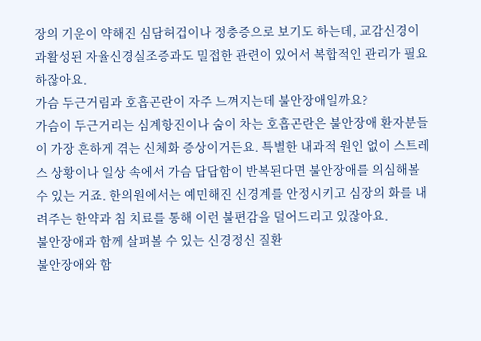장의 기운이 약해진 심담허겁이나 정충증으로 보기도 하는데, 교감신경이 과활성된 자율신경실조증과도 밀접한 관련이 있어서 복합적인 관리가 필요하잖아요.
가슴 두근거림과 호흡곤란이 자주 느껴지는데 불안장애일까요?
가슴이 두근거리는 심계항진이나 숨이 차는 호흡곤란은 불안장애 환자분들이 가장 흔하게 겪는 신체화 증상이거든요. 특별한 내과적 원인 없이 스트레스 상황이나 일상 속에서 가슴 답답함이 반복된다면 불안장애를 의심해볼 수 있는 거죠. 한의원에서는 예민해진 신경계를 안정시키고 심장의 화를 내려주는 한약과 침 치료를 통해 이런 불편감을 덜어드리고 있잖아요.
불안장애과 함께 살펴볼 수 있는 신경정신 질환
불안장애와 함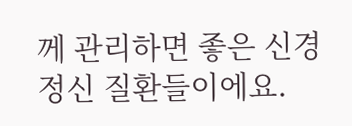께 관리하면 좋은 신경정신 질환들이에요.